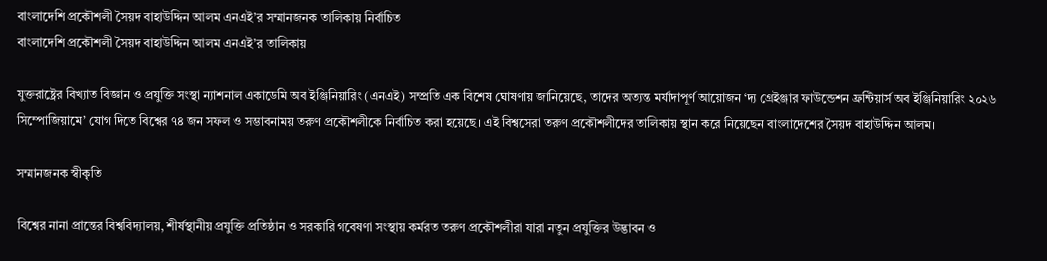বাংলাদেশি প্রকৌশলী সৈয়দ বাহাউদ্দিন আলম এনএই’র সম্মানজনক তালিকায় নির্বাচিত
বাংলাদেশি প্রকৌশলী সৈয়দ বাহাউদ্দিন আলম এনএই’র তালিকায়

যুক্তরাষ্ট্রের বিখ্যাত বিজ্ঞান ও প্রযুক্তি সংস্থা ন্যাশনাল একাডেমি অব ইঞ্জিনিয়ারিং (এনএই) সম্প্রতি এক বিশেষ ঘোষণায় জানিয়েছে, তাদের অত্যন্ত মর্যাদাপূর্ণ আয়োজন ‘দ্য গ্রেইঞ্জার ফাউন্ডেশন ফ্রন্টিয়ার্স অব ইঞ্জিনিয়ারিং ২০২৬ সিম্পোজিয়ামে’ যোগ দিতে বিশ্বের ৭৪ জন সফল ও সম্ভাবনাময় তরুণ প্রকৌশলীকে নির্বাচিত করা হয়েছে। এই বিশ্বসেরা তরুণ প্রকৌশলীদের তালিকায় স্থান করে নিয়েছেন বাংলাদেশের সৈয়দ বাহাউদ্দিন আলম।

সম্মানজনক স্বীকৃতি

বিশ্বের নানা প্রান্তের বিশ্ববিদ্যালয়, শীর্ষস্থানীয় প্রযুক্তি প্রতিষ্ঠান ও সরকারি গবেষণা সংস্থায় কর্মরত তরুণ প্রকৌশলীরা যারা নতুন প্রযুক্তির উদ্ভাবন ও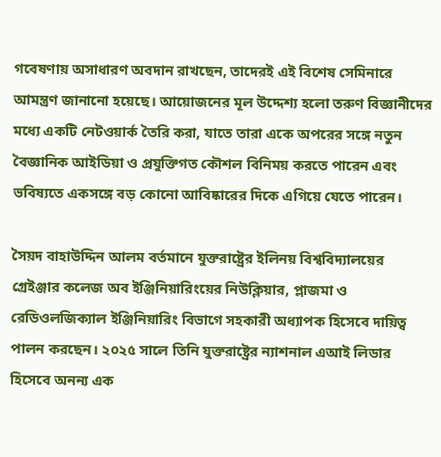গবেষণায় অসাধারণ অবদান রাখছেন, তাদেরই এই বিশেষ সেমিনারে আমন্ত্রণ জানানো হয়েছে। আয়োজনের মূল উদ্দেশ্য হলো তরুণ বিজ্ঞানীদের মধ্যে একটি নেটওয়ার্ক তৈরি করা, যাতে তারা একে অপরের সঙ্গে নতুন বৈজ্ঞানিক আইডিয়া ও প্রযুক্তিগত কৌশল বিনিময় করতে পারেন এবং ভবিষ্যতে একসঙ্গে বড় কোনো আবিষ্কারের দিকে এগিয়ে যেতে পারেন।

সৈয়দ বাহাউদ্দিন আলম বর্তমানে যুক্তরাষ্ট্রের ইলিনয় বিশ্ববিদ্যালয়ের গ্রেইঞ্জার কলেজ অব ইঞ্জিনিয়ারিংয়ের নিউক্লিয়ার, প্লাজমা ও রেডিওলজিক্যাল ইঞ্জিনিয়ারিং বিভাগে সহকারী অধ্যাপক হিসেবে দায়িত্ব পালন করছেন। ২০২৫ সালে তিনি যুক্তরাষ্ট্রের ন্যাশনাল এআই লিডার হিসেবে অনন্য এক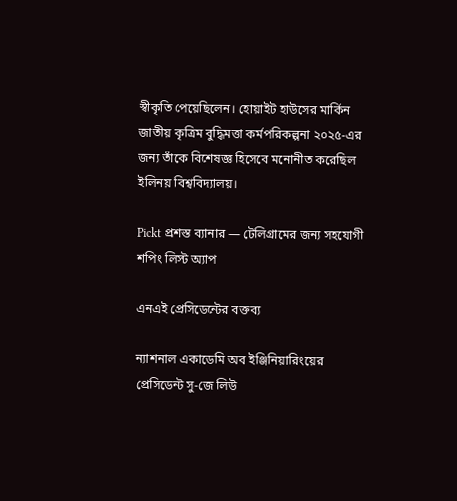স্বীকৃতি পেয়েছিলেন। হোয়াইট হাউসের মার্কিন জাতীয় কৃত্রিম বুদ্ধিমত্তা কর্মপরিকল্পনা ২০২৫-এর জন্য তাঁকে বিশেষজ্ঞ হিসেবে মনোনীত করেছিল ইলিনয় বিশ্ববিদ্যালয়।

Pickt প্রশস্ত ব্যানার — টেলিগ্রামের জন্য সহযোগী শপিং লিস্ট অ্যাপ

এনএই প্রেসিডেন্টের বক্তব্য

ন্যাশনাল একাডেমি অব ইঞ্জিনিয়ারিংয়ের প্রেসিডেন্ট সু-জে লিউ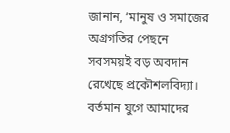জানান, ‘মানুষ ও সমাজের অগ্রগতির পেছনে সবসময়ই বড় অবদান রেখেছে প্রকৌশলবিদ্যা। বর্তমান যুগে আমাদের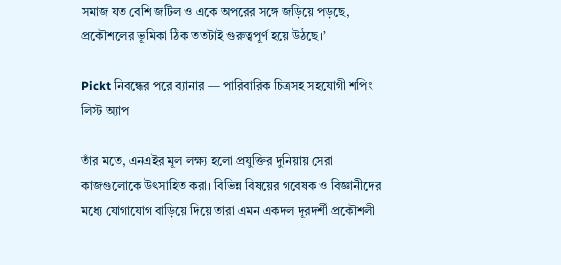সমাজ যত বেশি জটিল ও একে অপরের সঙ্গে জড়িয়ে পড়ছে, প্রকৌশলের ভূমিকা ঠিক ততটাই গুরুত্বপূর্ণ হয়ে উঠছে।’

Pickt নিবন্ধের পরে ব্যানার — পারিবারিক চিত্রসহ সহযোগী শপিং লিস্ট অ্যাপ

তাঁর মতে, এনএইর মূল লক্ষ্য হলো প্রযুক্তির দুনিয়ায় সেরা কাজগুলোকে উৎসাহিত করা। বিভিন্ন বিষয়ের গবেষক ও বিজ্ঞানীদের মধ্যে যোগাযোগ বাড়িয়ে দিয়ে তারা এমন একদল দূরদর্শী প্রকৌশলী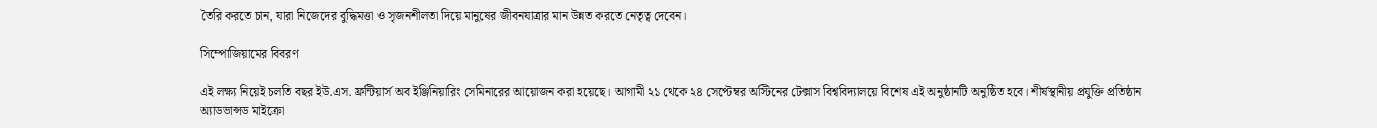তৈরি করতে চান, যারা নিজেদের বুদ্ধিমত্তা ও সৃজনশীলতা দিয়ে মানুষের জীবনযাত্রার মান উন্নত করতে নেতৃত্ব দেবেন।

সিম্পোজিয়ামের বিবরণ

এই লক্ষ্য নিয়েই চলতি বছর ইউ.এস. ফ্রন্টিয়ার্স অব ইঞ্জিনিয়ারিং সেমিনারের আয়োজন করা হয়েছে। আগামী ২১ থেকে ২৪ সেপ্টেম্বর অস্টিনের টেক্সাস বিশ্ববিদ্যালয়ে বিশেষ এই অনুষ্ঠানটি অনুষ্ঠিত হবে। শীর্ষস্থানীয় প্রযুক্তি প্রতিষ্ঠান অ্যাডভান্সড মাইক্রো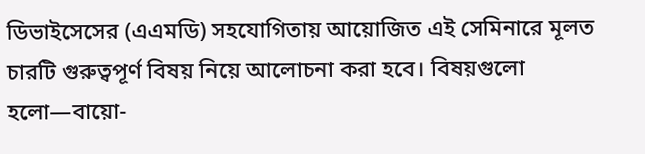ডিভাইসেসের (এএমডি) সহযোগিতায় আয়োজিত এই সেমিনারে মূলত চারটি গুরুত্বপূর্ণ বিষয় নিয়ে আলোচনা করা হবে। বিষয়গুলো হলো—বায়ো-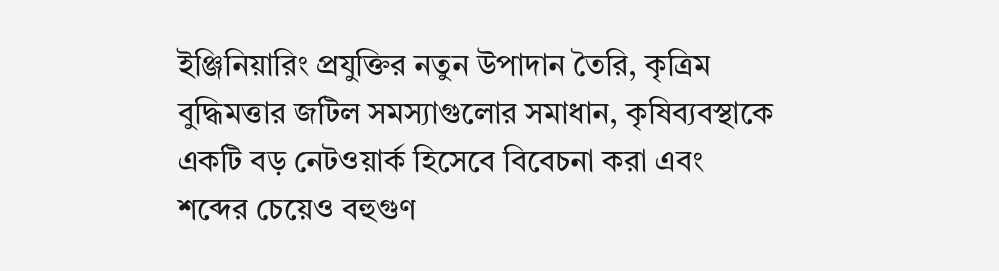ইঞ্জিনিয়ারিং প্রযুক্তির নতুন উপাদান তৈরি, কৃত্রিম বুদ্ধিমত্তার জটিল সমস্যাগুলোর সমাধান, কৃষিব্যবস্থাকে একটি বড় নেটওয়ার্ক হিসেবে বিবেচনা করা এবং শব্দের চেয়েও বহুগুণ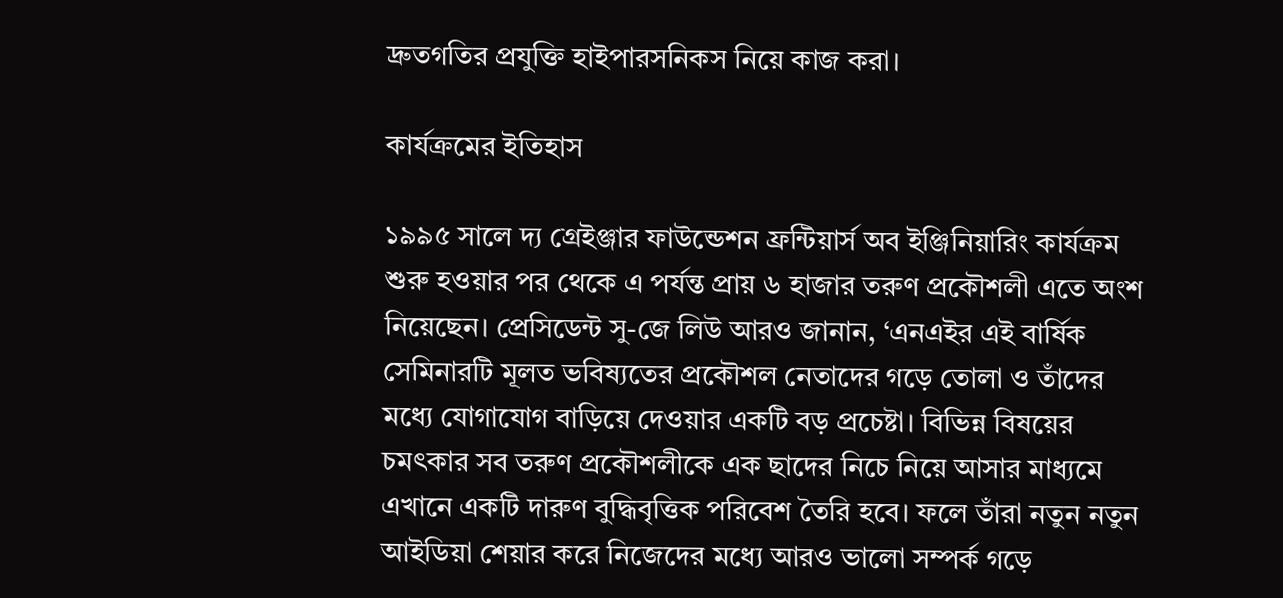দ্রুতগতির প্রযুক্তি হাইপারসনিকস নিয়ে কাজ করা।

কার্যক্রমের ইতিহাস

১৯৯৫ সালে দ্য গ্রেইঞ্জার ফাউন্ডেশন ফ্রন্টিয়ার্স অব ইঞ্জিনিয়ারিং কার্যক্রম শুরু হওয়ার পর থেকে এ পর্যন্ত প্রায় ৬ হাজার তরুণ প্রকৌশলী এতে অংশ নিয়েছেন। প্রেসিডেন্ট সু-জে লিউ আরও জানান, ‘এনএইর এই বার্ষিক সেমিনারটি মূলত ভবিষ্যতের প্রকৌশল নেতাদের গড়ে তোলা ও তাঁদের মধ্যে যোগাযোগ বাড়িয়ে দেওয়ার একটি বড় প্রচেষ্টা। বিভিন্ন বিষয়ের চমৎকার সব তরুণ প্রকৌশলীকে এক ছাদের নিচে নিয়ে আসার মাধ্যমে এখানে একটি দারুণ বুদ্ধিবৃত্তিক পরিবেশ তৈরি হবে। ফলে তাঁরা নতুন নতুন আইডিয়া শেয়ার করে নিজেদের মধ্যে আরও ভালো সম্পর্ক গড়ে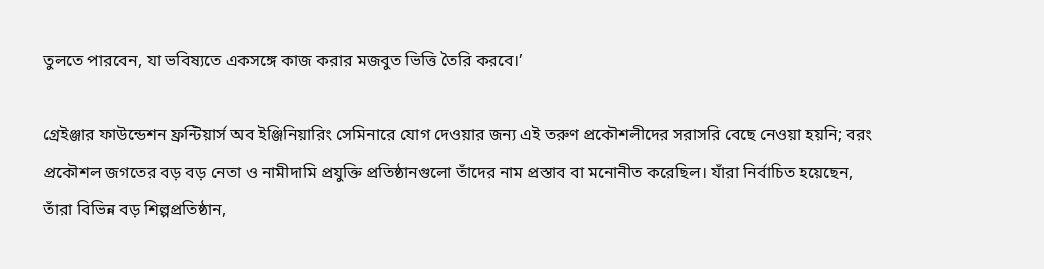তুলতে পারবেন, যা ভবিষ্যতে একসঙ্গে কাজ করার মজবুত ভিত্তি তৈরি করবে।’

গ্রেইঞ্জার ফাউন্ডেশন ফ্রন্টিয়ার্স অব ইঞ্জিনিয়ারিং সেমিনারে যোগ দেওয়ার জন্য এই তরুণ প্রকৌশলীদের সরাসরি বেছে নেওয়া হয়নি; বরং প্রকৌশল জগতের বড় বড় নেতা ও নামীদামি প্রযুক্তি প্রতিষ্ঠানগুলো তাঁদের নাম প্রস্তাব বা মনোনীত করেছিল। যাঁরা নির্বাচিত হয়েছেন, তাঁরা বিভিন্ন বড় শিল্পপ্রতিষ্ঠান,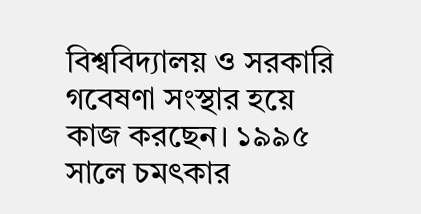বিশ্ববিদ্যালয় ও সরকারি গবেষণা সংস্থার হয়ে কাজ করছেন। ১৯৯৫ সালে চমৎকার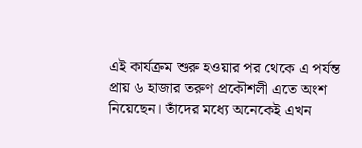এই কার্যক্রম শুরু হওয়ার পর থেকে এ পর্যন্ত প্রায় ৬ হাজার তরুণ প্রকৌশলী এতে অংশ নিয়েছেন। তাঁদের মধ্যে অনেকেই এখন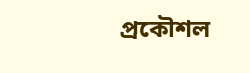প্রকৌশল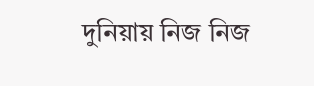দুনিয়ায় নিজ নিজ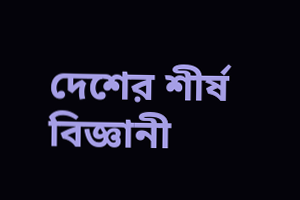দেশের শীর্ষ বিজ্ঞানী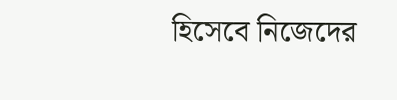হিসেবে নিজেদের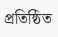প্রতিষ্ঠিত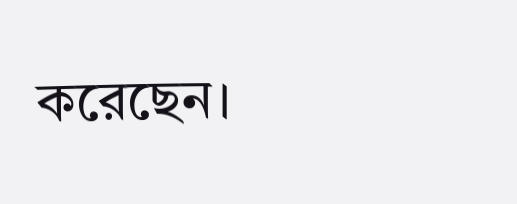করেছেন।